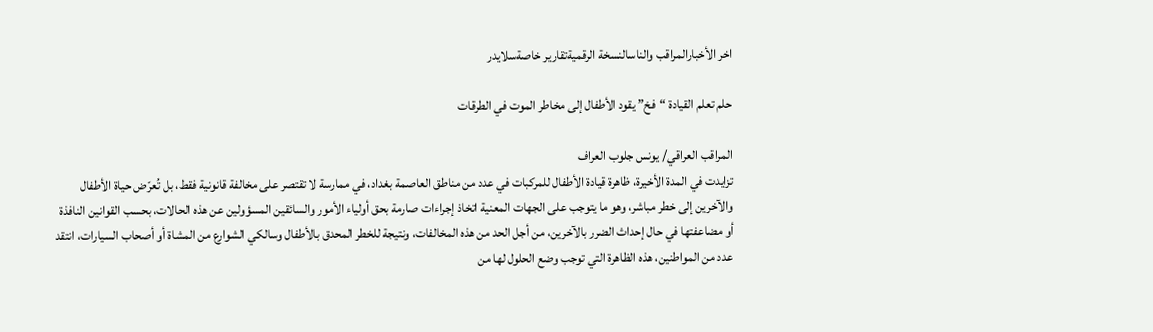اخر الأخبارالمراقب والناسالنسخة الرقميةتقارير خاصةسلايدر

حلم تعلم القيادة “فخ” يقود الأطفال إلى مخاطر الموت في الطرقات

المراقب العراقي/ يونس جلوب العراف
تزايدت في المدة الأخيرة، ظاهرة قيادة الأطفال للمركبات في عدد من مناطق العاصمة بغداد، في ممارسة لا تقتصر على مخالفة قانونية فقط، بل تُعرّض حياة الأطفال والآخرين إلى خطر مباشر، وهو ما يتوجب على الجهات المعنية اتخاذ إجراءات صارمة بحق أولياء الأمور والسائقين المسؤولين عن هذه الحالات، بحسب القوانين النافذة أو مضاعفتها في حال إحداث الضرر بالآخرين، من أجل الحد من هذه المخالفات، ونتيجة للخطر المحدق بالأطفال وسالكي الشوارع من المشاة أو أصحاب السيارات، انتقد عدد من المواطنين، هذه الظاهرة التي توجب وضع الحلول لها من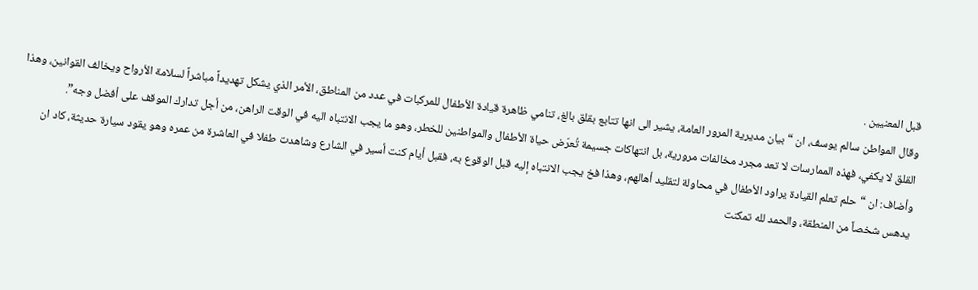قبل المعنيين .
وقال المواطن سالم يوسف، ان “بيان مديرية المرور العامة، يشير الى انها تتابع بقلق بالغ، تنامي ظاهرة قيادة الأطفال للمركبات في عدد من المناطق، الأمر الذي يشكل تهديداً مباشراً لسلامة الأرواح ويخالف القوانين، وهذا القلق لا يكفي، فهذه الممارسات لا تعد مجرد مخالفات مرورية، بل انتهاكات جسيمة تُعرّض حياة الأطفال والمواطنين للخطر، وهو ما يجب الانتباه اليه في الوقت الراهن، من أجل تدارك الموقف على أفضل وجه”.
وأضاف: ان “حلم تعلم القيادة يراود الأطفال في محاولة لتقليد أهالهم، وهذا فخ يجب الانتباه إليه قبل الوقوع به، فقبل أيام كنت أسير في الشارع وشاهدت طفلا في العاشرة من عمره وهو يقود سيارة حديثة، كاد ان يدهس شخصاً من المنطقة، والحمد لله تمكنت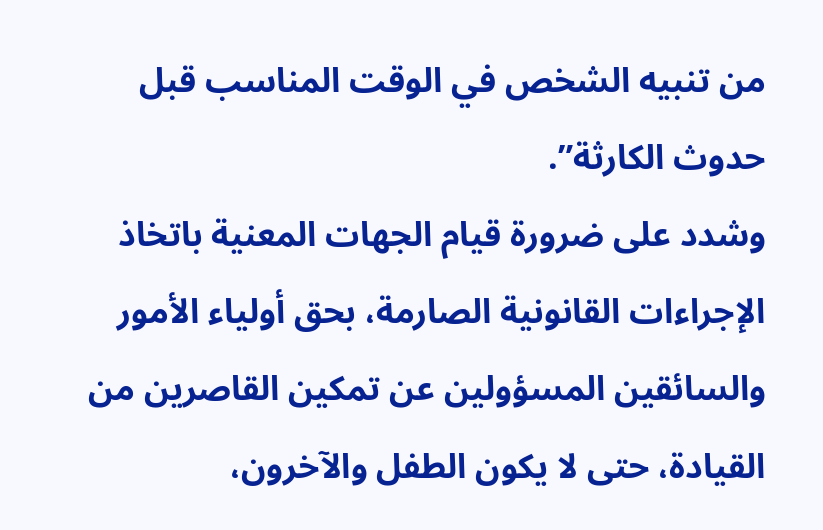من تنبيه الشخص في الوقت المناسب قبل حدوث الكارثة”.
وشدد على ضرورة قيام الجهات المعنية باتخاذ الإجراءات القانونية الصارمة، بحق أولياء الأمور والسائقين المسؤولين عن تمكين القاصرين من القيادة، حتى لا يكون الطفل والآخرون،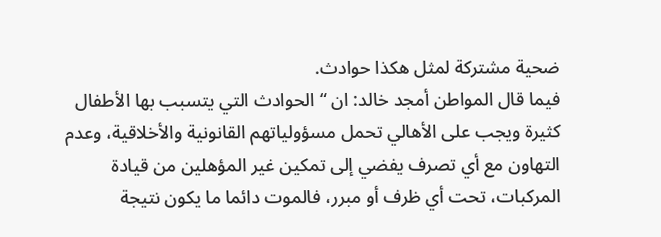ضحية مشتركة لمثل هكذا حوادث.
فيما قال المواطن أمجد خالد: ان “الحوادث التي يتسبب بها الأطفال كثيرة ويجب على الأهالي تحمل مسؤولياتهم القانونية والأخلاقية، وعدم التهاون مع أي تصرف يفضي إلى تمكين غير المؤهلين من قيادة المركبات، تحت أي ظرف أو مبرر، فالموت دائما ما يكون نتيجة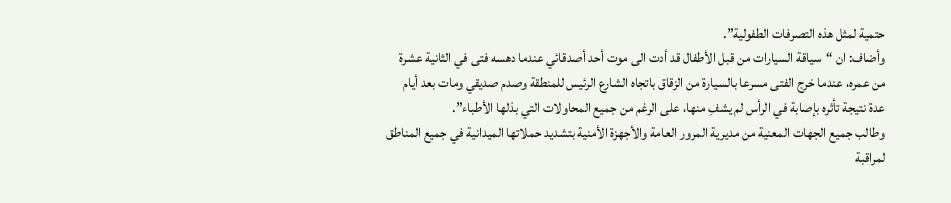حتمية لمثل هذه التصرفات الطفولية”.
وأضاف: ان “سياقة السيارات من قبل الأطفال قد أدت الى موت أحد أصدقائي عندما دهسه فتى في الثانية عشرة من عمره، عندما خرج الفتى مسرعا بالسيارة من الزقاق باتجاه الشارع الرئيس للمنطقة وصدم صديقي ومات بعد أيام عدة نتيجة تأثره بإصابة في الرأس لم يشفِ منها، على الرغم من جميع المحاولات التي بذلها الأطباء”.
وطالب جميع الجهات المعنية من مديرية المرور العامة والأجهزة الأمنية بتشديد حملاتها الميدانية في جميع المناطق لمراقبة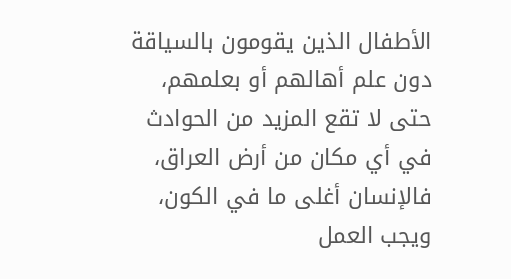الأطفال الذين يقومون بالسياقة دون علم أهالهم أو بعلمهم، حتى لا تقع المزيد من الحوادث في أي مكان من أرض العراق، فالإنسان أغلى ما في الكون، ويجب العمل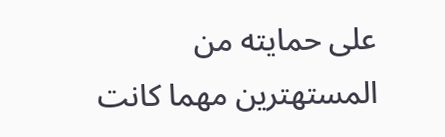على حمايته من المستهترين مهما كانت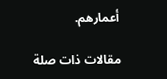أعمارهم.

مقالات ذات صلة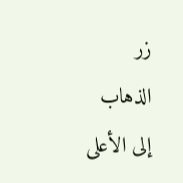زر الذهاب إلى الأعلى